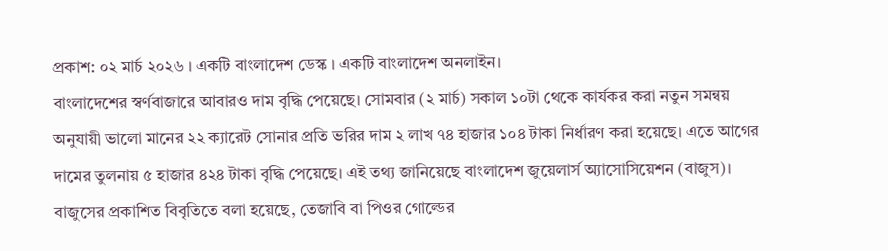প্রকাশ: ০২ মার্চ ২০২৬ । একটি বাংলাদেশ ডেস্ক । একটি বাংলাদেশ অনলাইন।
বাংলাদেশের স্বর্ণবাজারে আবারও দাম বৃদ্ধি পেয়েছে। সোমবার (২ মার্চ) সকাল ১০টা থেকে কার্যকর করা নতুন সমন্বয় অনুযায়ী ভালো মানের ২২ ক্যারেট সোনার প্রতি ভরির দাম ২ লাখ ৭৪ হাজার ১০৪ টাকা নির্ধারণ করা হয়েছে। এতে আগের দামের তুলনায় ৫ হাজার ৪২৪ টাকা বৃদ্ধি পেয়েছে। এই তথ্য জানিয়েছে বাংলাদেশ জুয়েলার্স অ্যাসোসিয়েশন (বাজুস)।
বাজুসের প্রকাশিত বিবৃতিতে বলা হয়েছে, তেজাবি বা পিওর গোল্ডের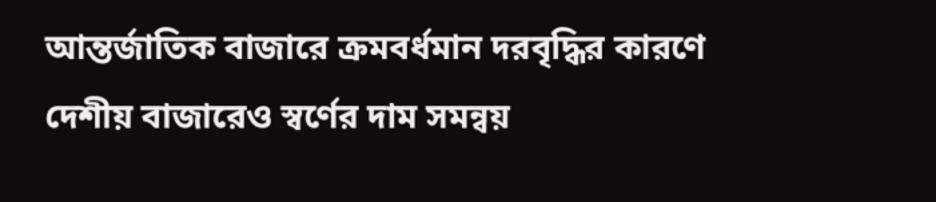আন্তর্জাতিক বাজারে ক্রমবর্ধমান দরবৃদ্ধির কারণে দেশীয় বাজারেও স্বর্ণের দাম সমন্বয়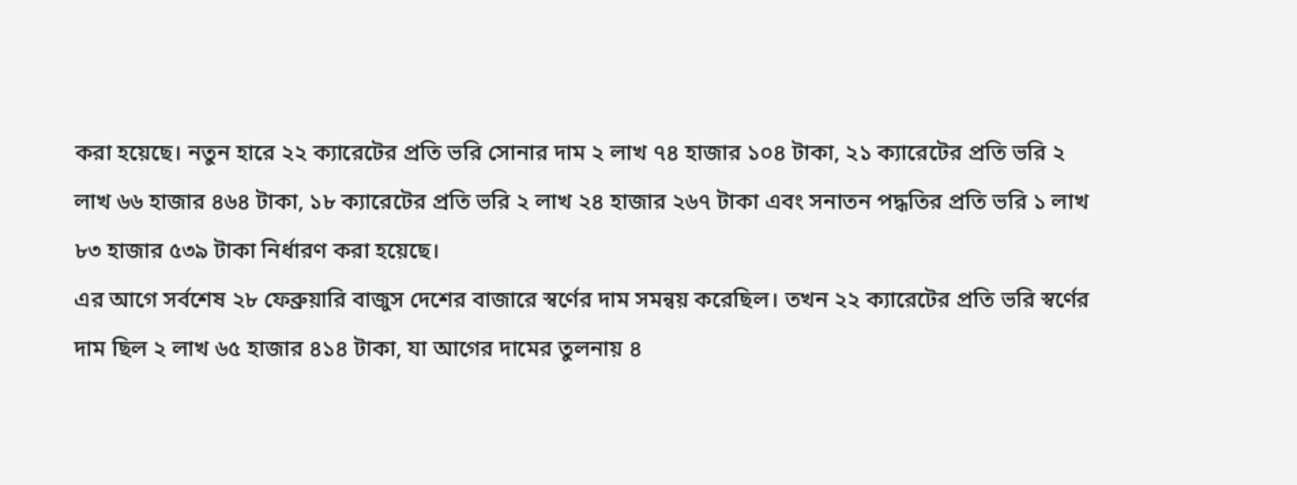করা হয়েছে। নতুন হারে ২২ ক্যারেটের প্রতি ভরি সোনার দাম ২ লাখ ৭৪ হাজার ১০৪ টাকা, ২১ ক্যারেটের প্রতি ভরি ২ লাখ ৬৬ হাজার ৪৬৪ টাকা, ১৮ ক্যারেটের প্রতি ভরি ২ লাখ ২৪ হাজার ২৬৭ টাকা এবং সনাতন পদ্ধতির প্রতি ভরি ১ লাখ ৮৩ হাজার ৫৩৯ টাকা নির্ধারণ করা হয়েছে।
এর আগে সর্বশেষ ২৮ ফেব্রুয়ারি বাজুস দেশের বাজারে স্বর্ণের দাম সমন্বয় করেছিল। তখন ২২ ক্যারেটের প্রতি ভরি স্বর্ণের দাম ছিল ২ লাখ ৬৫ হাজার ৪১৪ টাকা, যা আগের দামের তুলনায় ৪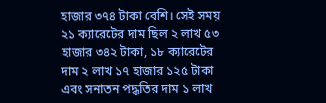হাজার ৩৭৪ টাকা বেশি। সেই সময় ২১ ক্যারেটের দাম ছিল ২ লাখ ৫৩ হাজার ৩৪২ টাকা, ১৮ ক্যারেটের দাম ২ লাখ ১৭ হাজার ১২৫ টাকা এবং সনাতন পদ্ধতির দাম ১ লাখ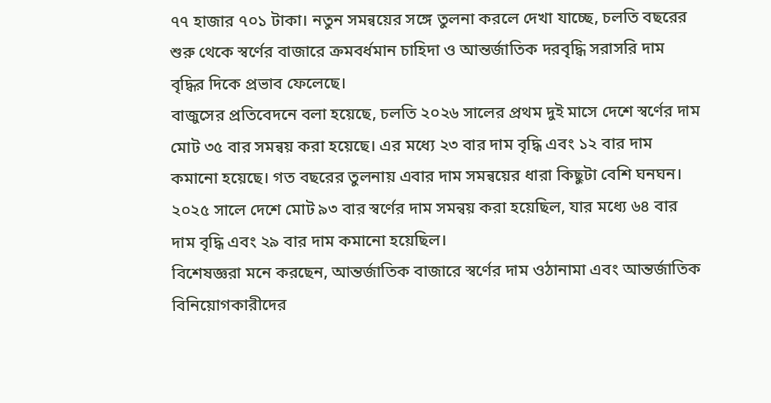৭৭ হাজার ৭০১ টাকা। নতুন সমন্বয়ের সঙ্গে তুলনা করলে দেখা যাচ্ছে, চলতি বছরের শুরু থেকে স্বর্ণের বাজারে ক্রমবর্ধমান চাহিদা ও আন্তর্জাতিক দরবৃদ্ধি সরাসরি দাম বৃদ্ধির দিকে প্রভাব ফেলেছে।
বাজুসের প্রতিবেদনে বলা হয়েছে, চলতি ২০২৬ সালের প্রথম দুই মাসে দেশে স্বর্ণের দাম মোট ৩৫ বার সমন্বয় করা হয়েছে। এর মধ্যে ২৩ বার দাম বৃদ্ধি এবং ১২ বার দাম কমানো হয়েছে। গত বছরের তুলনায় এবার দাম সমন্বয়ের ধারা কিছুটা বেশি ঘনঘন। ২০২৫ সালে দেশে মোট ৯৩ বার স্বর্ণের দাম সমন্বয় করা হয়েছিল, যার মধ্যে ৬৪ বার দাম বৃদ্ধি এবং ২৯ বার দাম কমানো হয়েছিল।
বিশেষজ্ঞরা মনে করছেন, আন্তর্জাতিক বাজারে স্বর্ণের দাম ওঠানামা এবং আন্তর্জাতিক বিনিয়োগকারীদের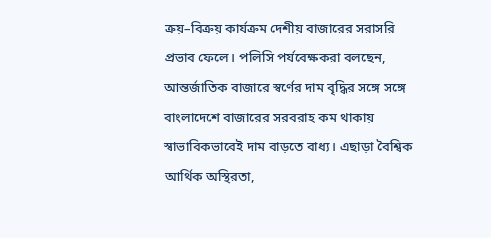ক্রয়–বিক্রয় কার্যক্রম দেশীয় বাজারের সরাসরি প্রভাব ফেলে। পলিসি পর্যবেক্ষকরা বলছেন, আন্তর্জাতিক বাজারে স্বর্ণের দাম বৃদ্ধির সঙ্গে সঙ্গে বাংলাদেশে বাজারের সরবরাহ কম থাকায় স্বাভাবিকভাবেই দাম বাড়তে বাধ্য। এছাড়া বৈশ্বিক আর্থিক অস্থিরতা,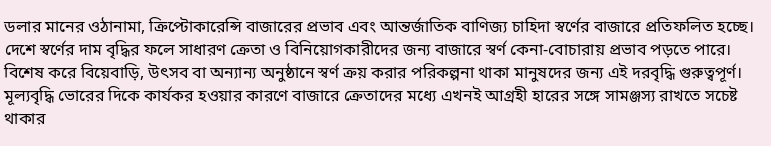ডলার মানের ওঠানামা, ক্রিপ্টোকারেন্সি বাজারের প্রভাব এবং আন্তর্জাতিক বাণিজ্য চাহিদা স্বর্ণের বাজারে প্রতিফলিত হচ্ছে।
দেশে স্বর্ণের দাম বৃদ্ধির ফলে সাধারণ ক্রেতা ও বিনিয়োগকারীদের জন্য বাজারে স্বর্ণ কেনা-বোচারায় প্রভাব পড়তে পারে। বিশেষ করে বিয়েবাড়ি, উৎসব বা অন্যান্য অনুষ্ঠানে স্বর্ণ ক্রয় করার পরিকল্পনা থাকা মানুষদের জন্য এই দরবৃদ্ধি গুরুত্বপূর্ণ। মূল্যবৃদ্ধি ভোরের দিকে কার্যকর হওয়ার কারণে বাজারে ক্রেতাদের মধ্যে এখনই আগ্রহী হারের সঙ্গে সামঞ্জস্য রাখতে সচেষ্ট থাকার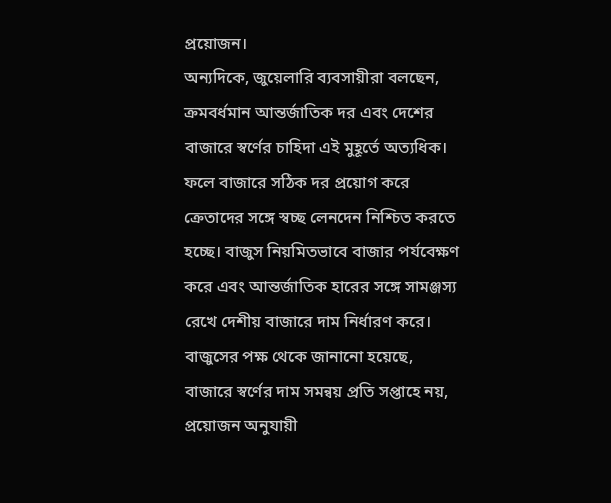প্রয়োজন।
অন্যদিকে, জুয়েলারি ব্যবসায়ীরা বলছেন, ক্রমবর্ধমান আন্তর্জাতিক দর এবং দেশের বাজারে স্বর্ণের চাহিদা এই মুহূর্তে অত্যধিক। ফলে বাজারে সঠিক দর প্রয়োগ করে ক্রেতাদের সঙ্গে স্বচ্ছ লেনদেন নিশ্চিত করতে হচ্ছে। বাজুস নিয়মিতভাবে বাজার পর্যবেক্ষণ করে এবং আন্তর্জাতিক হারের সঙ্গে সামঞ্জস্য রেখে দেশীয় বাজারে দাম নির্ধারণ করে।
বাজুসের পক্ষ থেকে জানানো হয়েছে, বাজারে স্বর্ণের দাম সমন্বয় প্রতি সপ্তাহে নয়, প্রয়োজন অনুযায়ী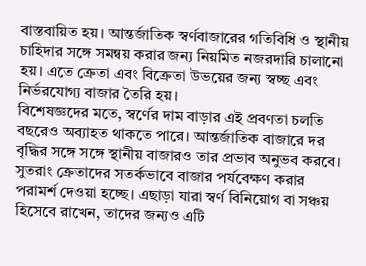বাস্তবায়িত হয়। আন্তর্জাতিক স্বর্ণবাজারের গতিবিধি ও স্থানীয় চাহিদার সঙ্গে সমন্বয় করার জন্য নিয়মিত নজরদারি চালানো হয়। এতে ক্রেতা এবং বিক্রেতা উভয়ের জন্য স্বচ্ছ এবং নির্ভরযোগ্য বাজার তৈরি হয়।
বিশেষজ্ঞদের মতে, স্বর্ণের দাম বাড়ার এই প্রবণতা চলতি বছরেও অব্যাহত থাকতে পারে। আন্তর্জাতিক বাজারে দর বৃদ্ধির সঙ্গে সঙ্গে স্থানীয় বাজারও তার প্রভাব অনুভব করবে। সুতরাং ক্রেতাদের সতর্কভাবে বাজার পর্যবেক্ষণ করার পরামর্শ দেওয়া হচ্ছে। এছাড়া যারা স্বর্ণ বিনিয়োগ বা সঞ্চয় হিসেবে রাখেন, তাদের জন্যও এটি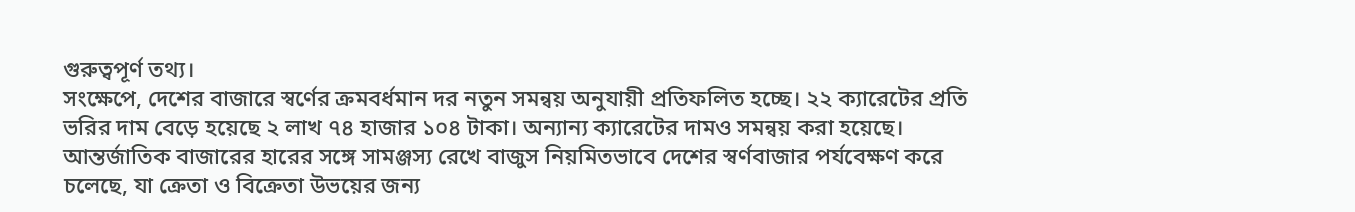গুরুত্বপূর্ণ তথ্য।
সংক্ষেপে, দেশের বাজারে স্বর্ণের ক্রমবর্ধমান দর নতুন সমন্বয় অনুযায়ী প্রতিফলিত হচ্ছে। ২২ ক্যারেটের প্রতি ভরির দাম বেড়ে হয়েছে ২ লাখ ৭৪ হাজার ১০৪ টাকা। অন্যান্য ক্যারেটের দামও সমন্বয় করা হয়েছে। আন্তর্জাতিক বাজারের হারের সঙ্গে সামঞ্জস্য রেখে বাজুস নিয়মিতভাবে দেশের স্বর্ণবাজার পর্যবেক্ষণ করে চলেছে, যা ক্রেতা ও বিক্রেতা উভয়ের জন্য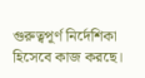গুরুত্বপূর্ণ নির্দেশিকা হিসেবে কাজ করছে।